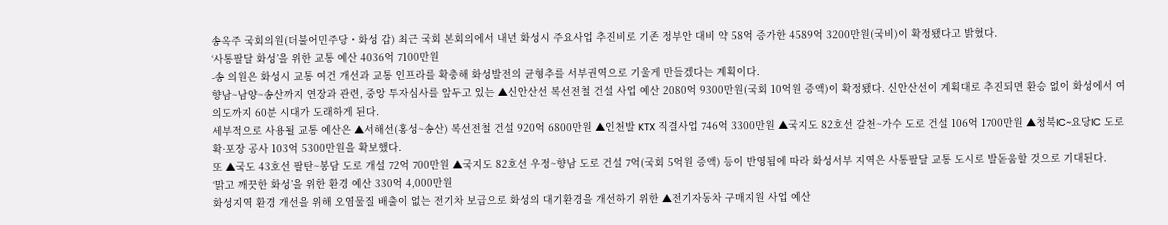송옥주 국회의원(더불어민주당・화성 갑) 최근 국회 본회의에서 내년 화성시 주요사업 추진비로 기존 정부안 대비 약 58억 증가한 4589억 3200만원(국비)이 확정됐다고 밝혔다.
‘사통팔달 화성’을 위한 교통 예산 4036억 7100만원
-송 의원은 화성시 교통 여건 개선과 교통 인프라를 확충해 화성발전의 균형추를 서부권역으로 기울게 만들겠다는 계획이다.
향남~남양~송산까지 연장과 관련, 중앙 투자심사를 앞두고 있는 ▲신안산선 복선전철 건설 사업 예산 2080억 9300만원(국회 10억원 증액)이 확정됐다. 신안산선이 계획대로 추진되면 환승 없이 화성에서 여의도까지 60분 시대가 도래하게 된다.
세부적으로 사용될 교통 예산은 ▲서해선(홍성~송산) 복선전철 건설 920억 6800만원 ▲인천발 KTX 직결사업 746억 3300만원 ▲국지도 82호선 갈천~가수 도로 건설 106억 1700만원 ▲청북IC~요당IC 도로 확·포장 공사 103억 5300만원을 확보했다.
또 ▲국도 43호선 팔탄~봉담 도로 개설 72억 700만원 ▲국지도 82호선 우정~향남 도로 건설 7억(국회 5억원 증액) 등이 반영됨에 따라 화성서부 지역은 사통팔달 교통 도시로 발돋움할 것으로 기대된다.
‘맑고 깨끗한 화성’을 위한 환경 예산 330억 4,000만원
화성지역 환경 개선을 위해 오염물질 배출이 없는 전기차 보급으로 화성의 대기환경을 개선하기 위한 ▲전기자동차 구매지원 사업 예산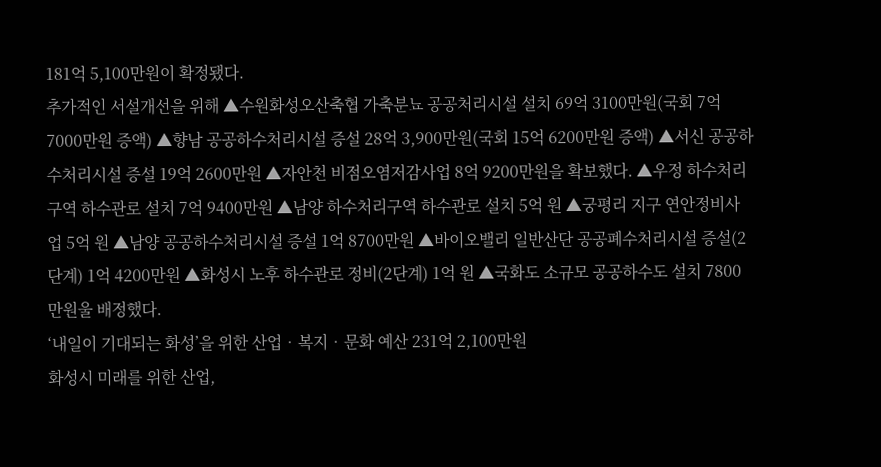181억 5,100만원이 확정됐다.
추가적인 서설개선을 위해 ▲수원화성오산축협 가축분뇨 공공처리시설 설치 69억 3100만원(국회 7억 7000만원 증액) ▲향남 공공하수처리시설 증설 28억 3,900만원(국회 15억 6200만원 증액) ▲서신 공공하수처리시설 증설 19억 2600만원 ▲자안천 비점오염저감사업 8억 9200만원을 확보했다. ▲우정 하수처리구역 하수관로 설치 7억 9400만원 ▲남양 하수처리구역 하수관로 설치 5억 원 ▲궁평리 지구 연안정비사업 5억 원 ▲남양 공공하수처리시설 증설 1억 8700만원 ▲바이오밸리 일반산단 공공폐수처리시설 증설(2단계) 1억 4200만원 ▲화성시 노후 하수관로 정비(2단계) 1억 원 ▲국화도 소규모 공공하수도 설치 7800만원울 배정했다.
‘내일이 기대되는 화성’을 위한 산업‧복지‧문화 예산 231억 2,100만원
화성시 미래를 위한 산업,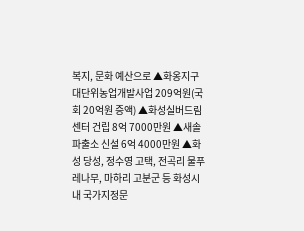복지, 문화 예산으로 ▲화옹지구 대단위농업개발사업 209억원(국회 20억원 증액) ▲화성실버드림센터 건립 8억 7000만원 ▲새솔파출소 신설 6억 4000만원 ▲화성 당성, 정수영 고택, 전곡리 물푸레나무, 마하리 고분군 등 화성시 내 국가지정문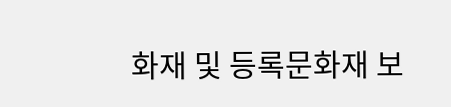화재 및 등록문화재 보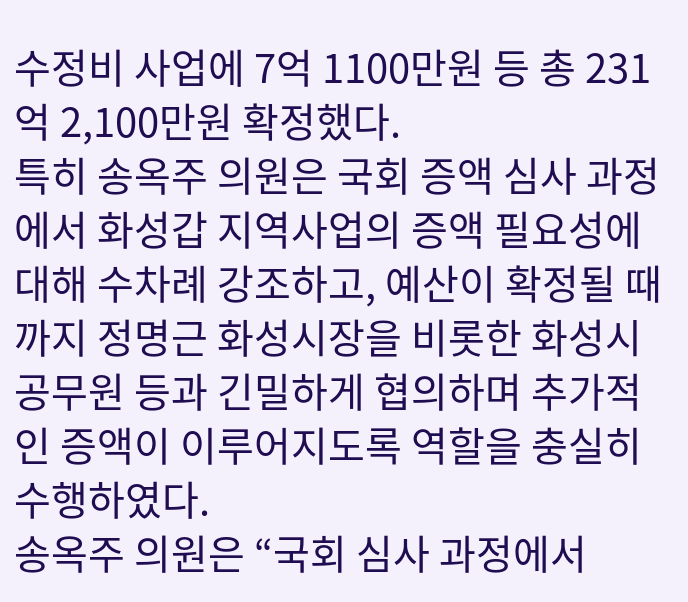수정비 사업에 7억 1100만원 등 총 231억 2,100만원 확정했다.
특히 송옥주 의원은 국회 증액 심사 과정에서 화성갑 지역사업의 증액 필요성에 대해 수차례 강조하고, 예산이 확정될 때까지 정명근 화성시장을 비롯한 화성시 공무원 등과 긴밀하게 협의하며 추가적인 증액이 이루어지도록 역할을 충실히 수행하였다.
송옥주 의원은 “국회 심사 과정에서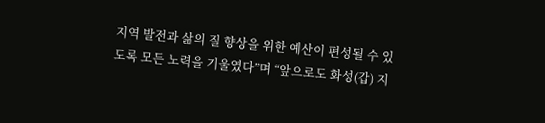지역 발전과 삶의 질 향상을 위한 예산이 편성될 수 있도록 모든 노력을 기울였다”며 “앞으로도 화성(갑) 지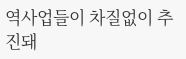역사업들이 차질없이 추진돼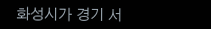화성시가 경기 서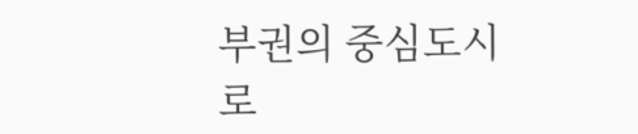부권의 중심도시로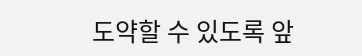도약할 수 있도록 앞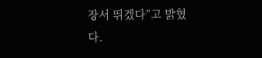장서 뛰겠다”고 밝혔다.